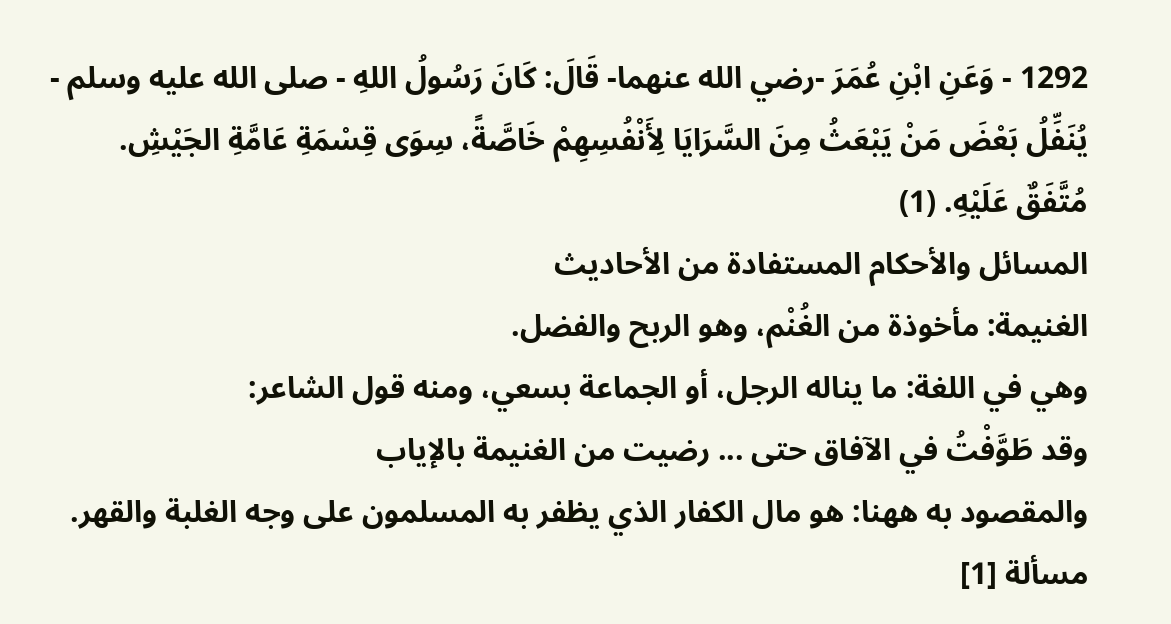1292 - وَعَنِ ابْنِ عُمَرَ -رضي الله عنهما- قَالَ: كَانَ رَسُولُ اللهِ - صلى الله عليه وسلم - يُنَفِّلُ بَعْضَ مَنْ يَبْعَثُ مِنَ السَّرَايَا لِأَنْفُسِهِمْ خَاصَّةً، سِوَى قِسْمَةِ عَامَّةِ الجَيْشِ. مُتَّفَقٌ عَلَيْهِ. (1)
المسائل والأحكام المستفادة من الأحاديث
الغنيمة: مأخوذة من الغُنْم، وهو الربح والفضل.
وهي في اللغة: ما يناله الرجل، أو الجماعة بسعي، ومنه قول الشاعر:
وقد طَوَّفْتُ في الآفاق حتى ... رضيت من الغنيمة بالإياب
والمقصود به ههنا: هو مال الكفار الذي يظفر به المسلمون على وجه الغلبة والقهر.
مسألة [1]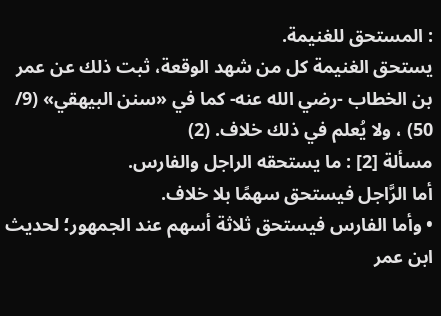: المستحق للغنيمة.
يستحق الغنيمة كل من شهد الوقعة، ثبت ذلك عن عمر بن الخطاب -رضي الله عنه- كما في «سنن البيهقي» (9/ 50) ، ولا يُعلم في ذلك خلاف. (2)
مسألة [2] : ما يستحقه الراجل والفارس.
أما الرَّاجل فيستحق سهمًا بلا خلاف.
• وأما الفارس فيستحق ثلاثة أسهم عند الجمهور؛ لحديث ابن عمر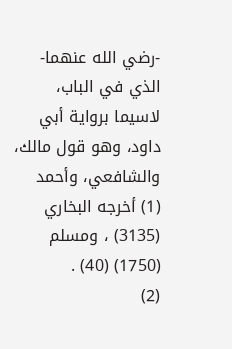-رضي الله عنهما- الذي في الباب، لاسيما برواية أبي داود، وهو قول مالك، والشافعي، وأحمد
(1) أخرجه البخاري (3135) ، ومسلم (1750) (40) .
(2)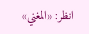انظر: «المغني»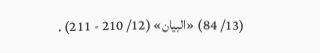(13/ 84) «البيان» (12/ 210 - 211) .